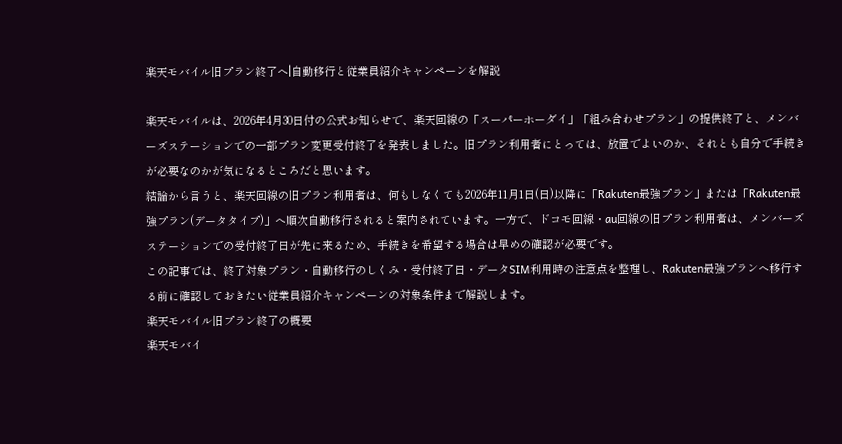楽天モバイル旧プラン終了へ|自動移行と従業員紹介キャンペーンを解説

楽天モバイルは、2026年4月30日付の公式お知らせで、楽天回線の「スーパーホーダイ」「組み合わせプラン」の提供終了と、メンバーズステーションでの一部プラン変更受付終了を発表しました。旧プラン利用者にとっては、放置でよいのか、それとも自分で手続きが必要なのかが気になるところだと思います。
結論から言うと、楽天回線の旧プラン利用者は、何もしなくても2026年11月1日(日)以降に「Rakuten最強プラン」または「Rakuten最強プラン(データタイプ)」へ順次自動移行されると案内されています。一方で、ドコモ回線・au回線の旧プラン利用者は、メンバーズステーションでの受付終了日が先に来るため、手続きを希望する場合は早めの確認が必要です。
この記事では、終了対象プラン・自動移行のしくみ・受付終了日・データSIM利用時の注意点を整理し、Rakuten最強プランへ移行する前に確認しておきたい従業員紹介キャンペーンの対象条件まで解説します。
楽天モバイル旧プラン終了の概要
楽天モバイ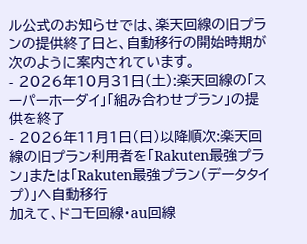ル公式のお知らせでは、楽天回線の旧プランの提供終了日と、自動移行の開始時期が次のように案内されています。
- 2026年10月31日(土):楽天回線の「スーパーホーダイ」「組み合わせプラン」の提供を終了
- 2026年11月1日(日)以降順次:楽天回線の旧プラン利用者を「Rakuten最強プラン」または「Rakuten最強プラン(データタイプ)」へ自動移行
加えて、ドコモ回線・au回線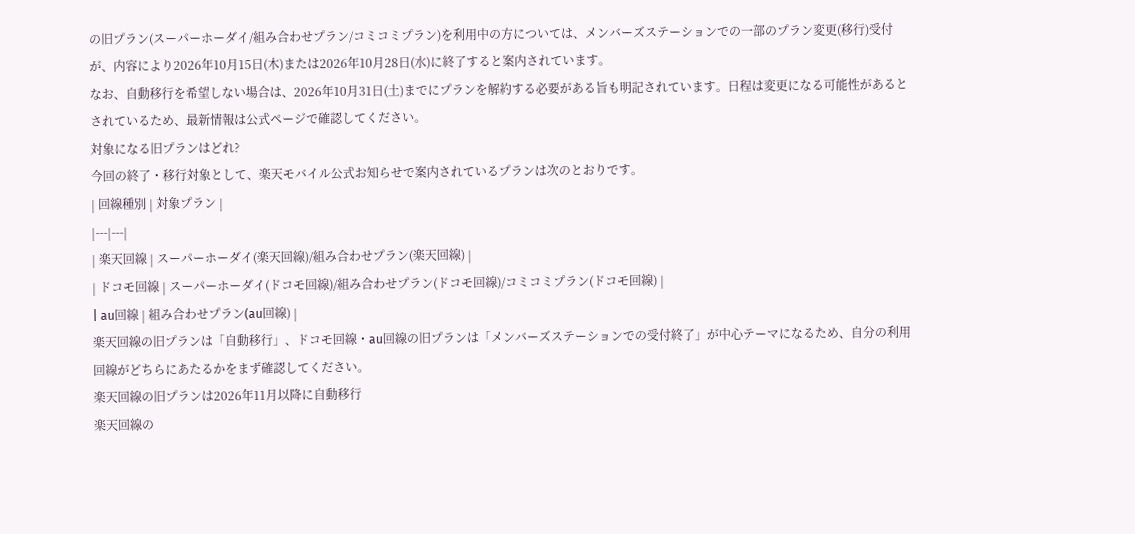の旧プラン(スーパーホーダイ/組み合わせプラン/コミコミプラン)を利用中の方については、メンバーズステーションでの一部のプラン変更(移行)受付が、内容により2026年10月15日(木)または2026年10月28日(水)に終了すると案内されています。
なお、自動移行を希望しない場合は、2026年10月31日(土)までにプランを解約する必要がある旨も明記されています。日程は変更になる可能性があるとされているため、最新情報は公式ページで確認してください。
対象になる旧プランはどれ?
今回の終了・移行対象として、楽天モバイル公式お知らせで案内されているプランは次のとおりです。
| 回線種別 | 対象プラン |
|---|---|
| 楽天回線 | スーパーホーダイ(楽天回線)/組み合わせプラン(楽天回線) |
| ドコモ回線 | スーパーホーダイ(ドコモ回線)/組み合わせプラン(ドコモ回線)/コミコミプラン(ドコモ回線) |
| au回線 | 組み合わせプラン(au回線) |
楽天回線の旧プランは「自動移行」、ドコモ回線・au回線の旧プランは「メンバーズステーションでの受付終了」が中心テーマになるため、自分の利用回線がどちらにあたるかをまず確認してください。
楽天回線の旧プランは2026年11月以降に自動移行
楽天回線の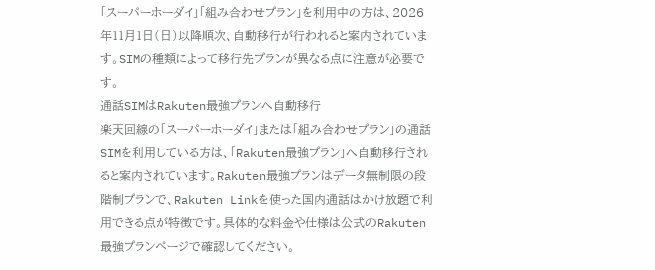「スーパーホーダイ」「組み合わせプラン」を利用中の方は、2026年11月1日(日)以降順次、自動移行が行われると案内されています。SIMの種類によって移行先プランが異なる点に注意が必要です。
通話SIMはRakuten最強プランへ自動移行
楽天回線の「スーパーホーダイ」または「組み合わせプラン」の通話SIMを利用している方は、「Rakuten最強プラン」へ自動移行されると案内されています。Rakuten最強プランはデータ無制限の段階制プランで、Rakuten Linkを使った国内通話はかけ放題で利用できる点が特徴です。具体的な料金や仕様は公式のRakuten最強プランページで確認してください。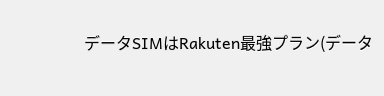データSIMはRakuten最強プラン(データ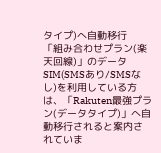タイプ)へ自動移行
「組み合わせプラン(楽天回線)」のデータSIM(SMSあり/SMSなし)を利用している方は、「Rakuten最強プラン(データタイプ)」へ自動移行されると案内されていま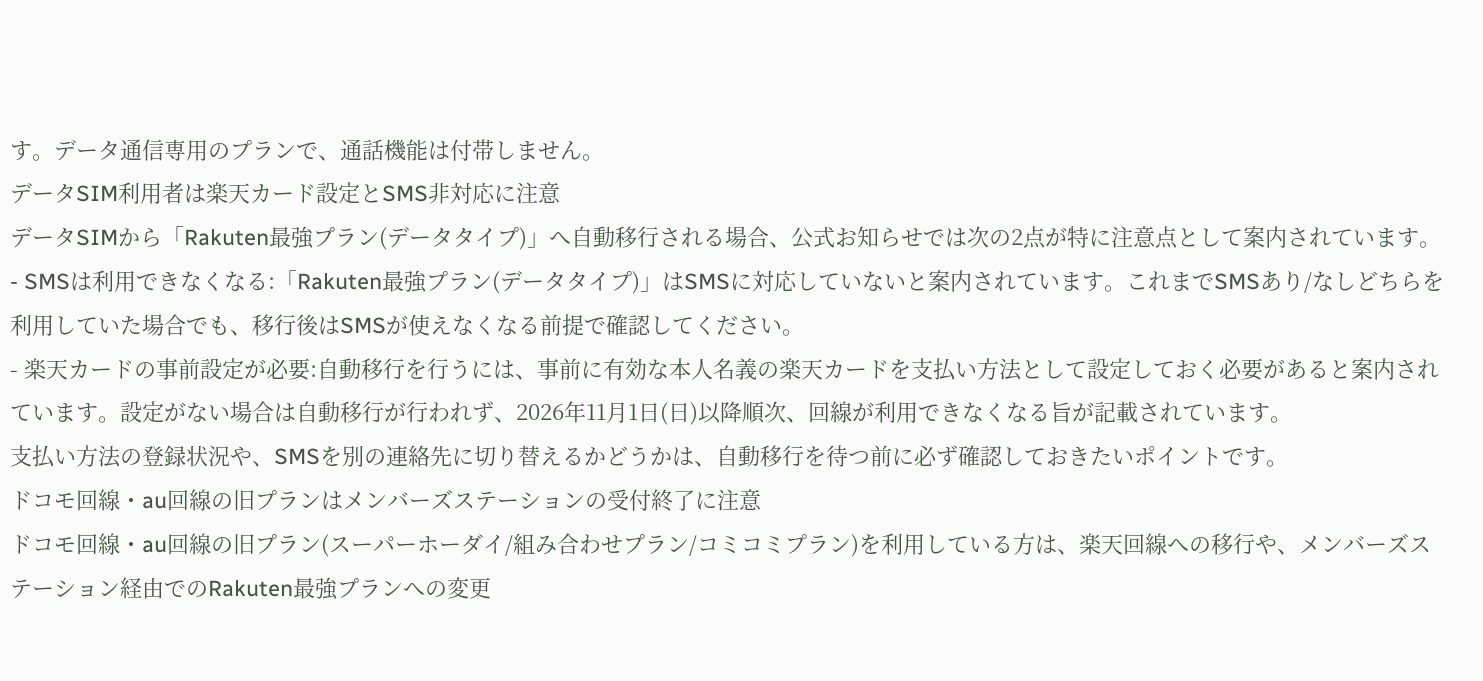す。データ通信専用のプランで、通話機能は付帯しません。
データSIM利用者は楽天カード設定とSMS非対応に注意
データSIMから「Rakuten最強プラン(データタイプ)」へ自動移行される場合、公式お知らせでは次の2点が特に注意点として案内されています。
- SMSは利用できなくなる:「Rakuten最強プラン(データタイプ)」はSMSに対応していないと案内されています。これまでSMSあり/なしどちらを利用していた場合でも、移行後はSMSが使えなくなる前提で確認してください。
- 楽天カードの事前設定が必要:自動移行を行うには、事前に有効な本人名義の楽天カードを支払い方法として設定しておく必要があると案内されています。設定がない場合は自動移行が行われず、2026年11月1日(日)以降順次、回線が利用できなくなる旨が記載されています。
支払い方法の登録状況や、SMSを別の連絡先に切り替えるかどうかは、自動移行を待つ前に必ず確認しておきたいポイントです。
ドコモ回線・au回線の旧プランはメンバーズステーションの受付終了に注意
ドコモ回線・au回線の旧プラン(スーパーホーダイ/組み合わせプラン/コミコミプラン)を利用している方は、楽天回線への移行や、メンバーズステーション経由でのRakuten最強プランへの変更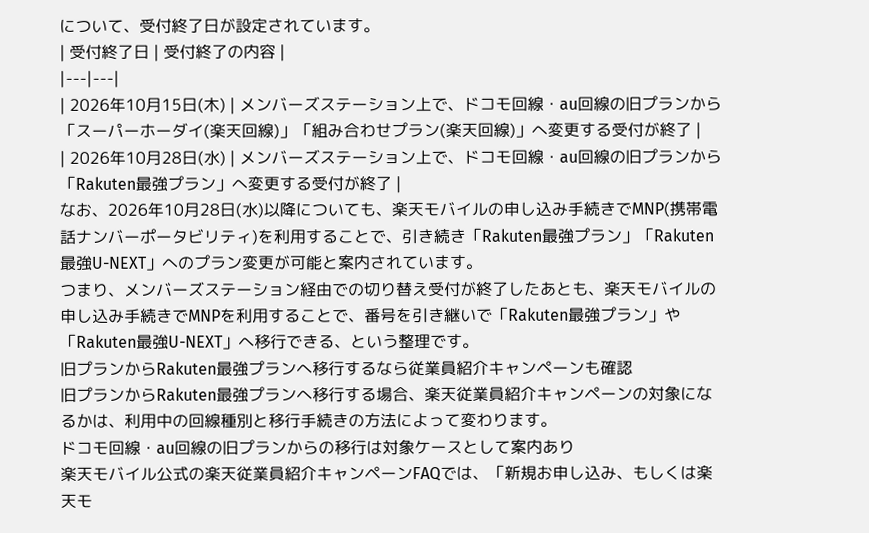について、受付終了日が設定されています。
| 受付終了日 | 受付終了の内容 |
|---|---|
| 2026年10月15日(木) | メンバーズステーション上で、ドコモ回線・au回線の旧プランから「スーパーホーダイ(楽天回線)」「組み合わせプラン(楽天回線)」へ変更する受付が終了 |
| 2026年10月28日(水) | メンバーズステーション上で、ドコモ回線・au回線の旧プランから「Rakuten最強プラン」へ変更する受付が終了 |
なお、2026年10月28日(水)以降についても、楽天モバイルの申し込み手続きでMNP(携帯電話ナンバーポータビリティ)を利用することで、引き続き「Rakuten最強プラン」「Rakuten最強U-NEXT」へのプラン変更が可能と案内されています。
つまり、メンバーズステーション経由での切り替え受付が終了したあとも、楽天モバイルの申し込み手続きでMNPを利用することで、番号を引き継いで「Rakuten最強プラン」や「Rakuten最強U-NEXT」へ移行できる、という整理です。
旧プランからRakuten最強プランへ移行するなら従業員紹介キャンペーンも確認
旧プランからRakuten最強プランへ移行する場合、楽天従業員紹介キャンペーンの対象になるかは、利用中の回線種別と移行手続きの方法によって変わります。
ドコモ回線・au回線の旧プランからの移行は対象ケースとして案内あり
楽天モバイル公式の楽天従業員紹介キャンペーンFAQでは、「新規お申し込み、もしくは楽天モ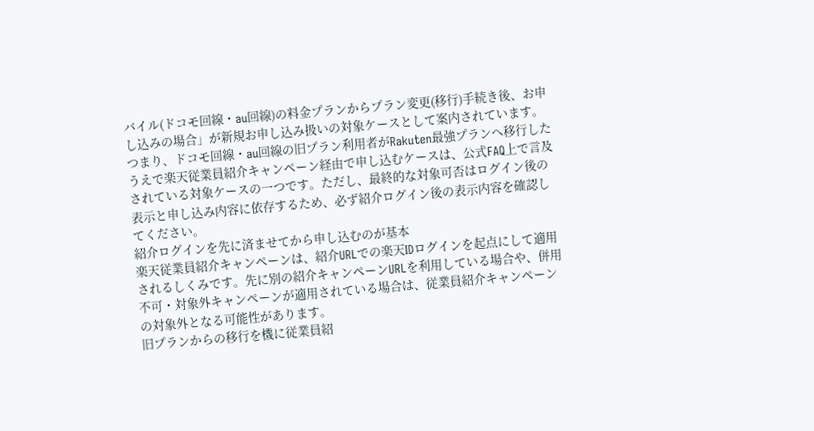バイル(ドコモ回線・au回線)の料金プランからプラン変更(移行)手続き後、お申し込みの場合」が新規お申し込み扱いの対象ケースとして案内されています。
つまり、ドコモ回線・au回線の旧プラン利用者がRakuten最強プランへ移行したうえで楽天従業員紹介キャンペーン経由で申し込むケースは、公式FAQ上で言及されている対象ケースの一つです。ただし、最終的な対象可否はログイン後の表示と申し込み内容に依存するため、必ず紹介ログイン後の表示内容を確認してください。
紹介ログインを先に済ませてから申し込むのが基本
楽天従業員紹介キャンペーンは、紹介URLでの楽天IDログインを起点にして適用されるしくみです。先に別の紹介キャンペーンURLを利用している場合や、併用不可・対象外キャンペーンが適用されている場合は、従業員紹介キャンペーンの対象外となる可能性があります。
旧プランからの移行を機に従業員紹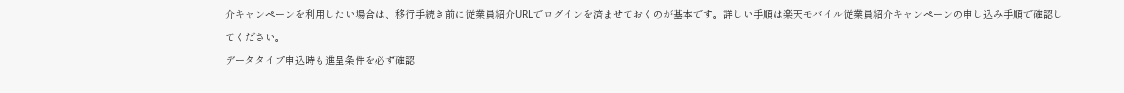介キャンペーンを利用したい場合は、移行手続き前に従業員紹介URLでログインを済ませておくのが基本です。詳しい手順は楽天モバイル従業員紹介キャンペーンの申し込み手順で確認してください。
データタイプ申込時も進呈条件を必ず確認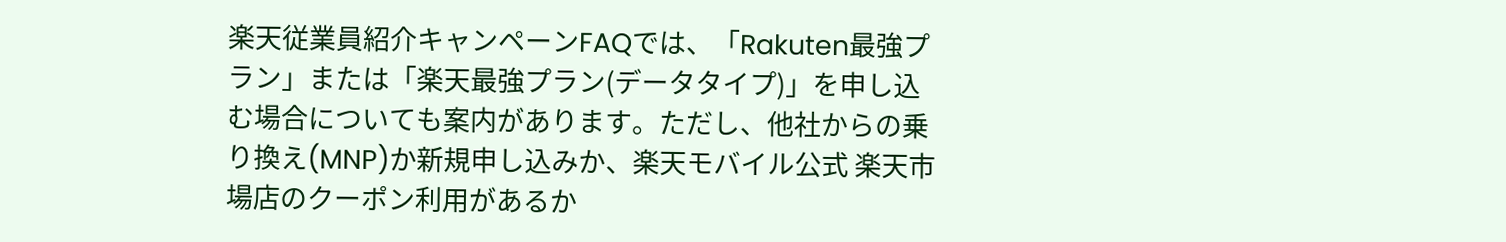楽天従業員紹介キャンペーンFAQでは、「Rakuten最強プラン」または「楽天最強プラン(データタイプ)」を申し込む場合についても案内があります。ただし、他社からの乗り換え(MNP)か新規申し込みか、楽天モバイル公式 楽天市場店のクーポン利用があるか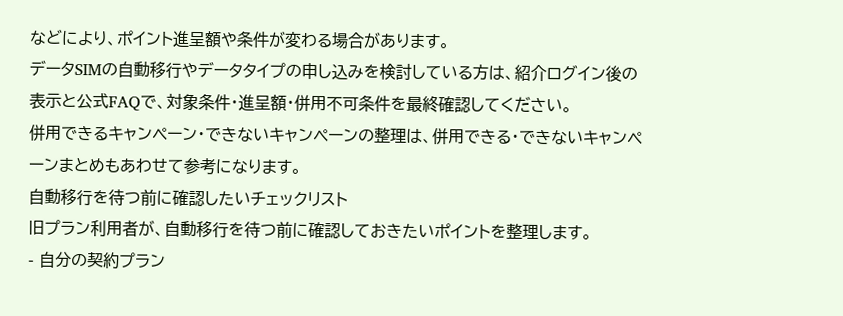などにより、ポイント進呈額や条件が変わる場合があります。
データSIMの自動移行やデータタイプの申し込みを検討している方は、紹介ログイン後の表示と公式FAQで、対象条件・進呈額・併用不可条件を最終確認してください。
併用できるキャンペーン・できないキャンペーンの整理は、併用できる・できないキャンペーンまとめもあわせて参考になります。
自動移行を待つ前に確認したいチェックリスト
旧プラン利用者が、自動移行を待つ前に確認しておきたいポイントを整理します。
- 自分の契約プラン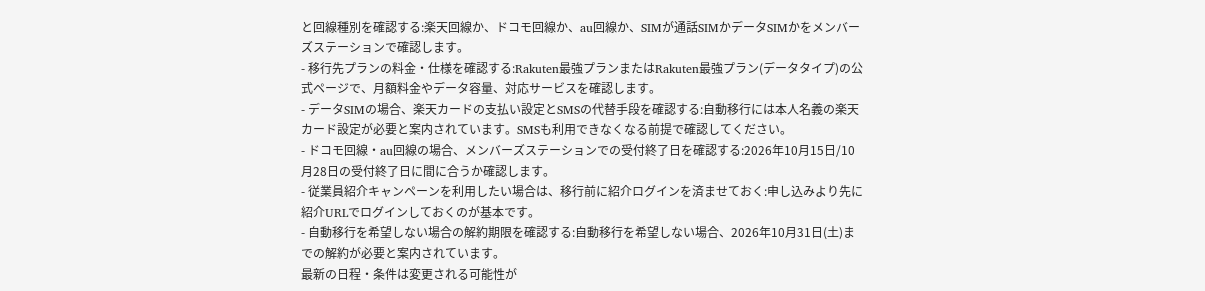と回線種別を確認する:楽天回線か、ドコモ回線か、au回線か、SIMが通話SIMかデータSIMかをメンバーズステーションで確認します。
- 移行先プランの料金・仕様を確認する:Rakuten最強プランまたはRakuten最強プラン(データタイプ)の公式ページで、月額料金やデータ容量、対応サービスを確認します。
- データSIMの場合、楽天カードの支払い設定とSMSの代替手段を確認する:自動移行には本人名義の楽天カード設定が必要と案内されています。SMSも利用できなくなる前提で確認してください。
- ドコモ回線・au回線の場合、メンバーズステーションでの受付終了日を確認する:2026年10月15日/10月28日の受付終了日に間に合うか確認します。
- 従業員紹介キャンペーンを利用したい場合は、移行前に紹介ログインを済ませておく:申し込みより先に紹介URLでログインしておくのが基本です。
- 自動移行を希望しない場合の解約期限を確認する:自動移行を希望しない場合、2026年10月31日(土)までの解約が必要と案内されています。
最新の日程・条件は変更される可能性が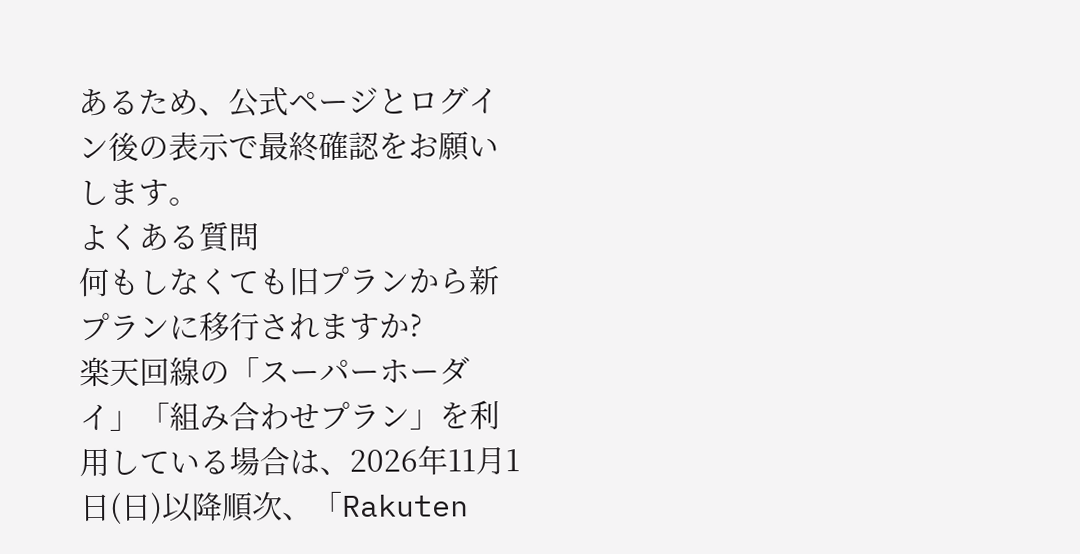あるため、公式ページとログイン後の表示で最終確認をお願いします。
よくある質問
何もしなくても旧プランから新プランに移行されますか?
楽天回線の「スーパーホーダイ」「組み合わせプラン」を利用している場合は、2026年11月1日(日)以降順次、「Rakuten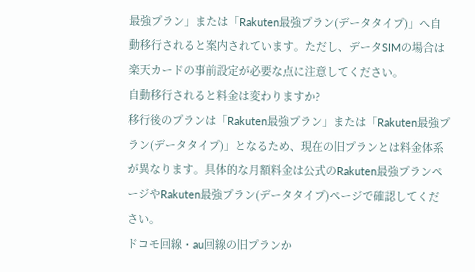最強プラン」または「Rakuten最強プラン(データタイプ)」へ自動移行されると案内されています。ただし、データSIMの場合は楽天カードの事前設定が必要な点に注意してください。
自動移行されると料金は変わりますか?
移行後のプランは「Rakuten最強プラン」または「Rakuten最強プラン(データタイプ)」となるため、現在の旧プランとは料金体系が異なります。具体的な月額料金は公式のRakuten最強プランページやRakuten最強プラン(データタイプ)ページで確認してください。
ドコモ回線・au回線の旧プランか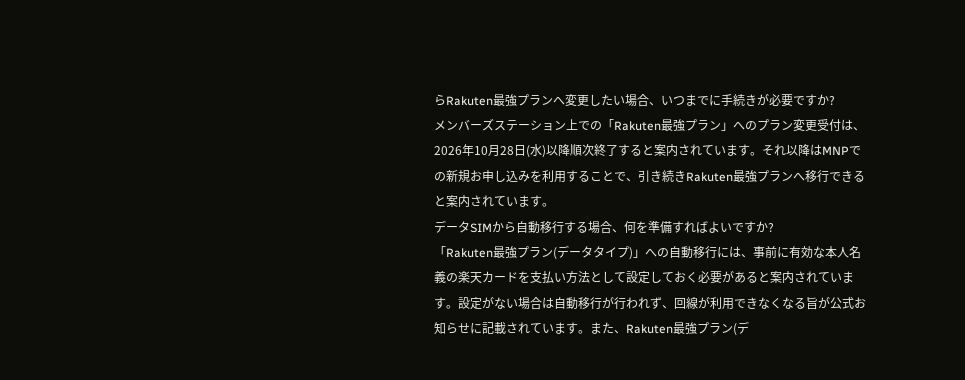らRakuten最強プランへ変更したい場合、いつまでに手続きが必要ですか?
メンバーズステーション上での「Rakuten最強プラン」へのプラン変更受付は、2026年10月28日(水)以降順次終了すると案内されています。それ以降はMNPでの新規お申し込みを利用することで、引き続きRakuten最強プランへ移行できると案内されています。
データSIMから自動移行する場合、何を準備すればよいですか?
「Rakuten最強プラン(データタイプ)」への自動移行には、事前に有効な本人名義の楽天カードを支払い方法として設定しておく必要があると案内されています。設定がない場合は自動移行が行われず、回線が利用できなくなる旨が公式お知らせに記載されています。また、Rakuten最強プラン(デ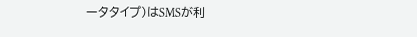ータタイプ)はSMSが利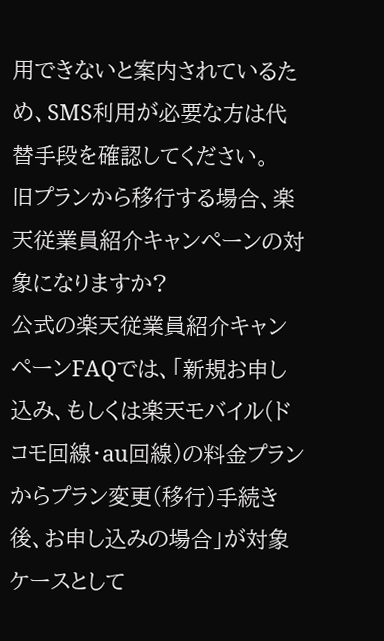用できないと案内されているため、SMS利用が必要な方は代替手段を確認してください。
旧プランから移行する場合、楽天従業員紹介キャンペーンの対象になりますか?
公式の楽天従業員紹介キャンペーンFAQでは、「新規お申し込み、もしくは楽天モバイル(ドコモ回線・au回線)の料金プランからプラン変更(移行)手続き後、お申し込みの場合」が対象ケースとして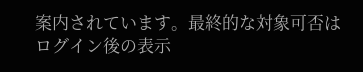案内されています。最終的な対象可否はログイン後の表示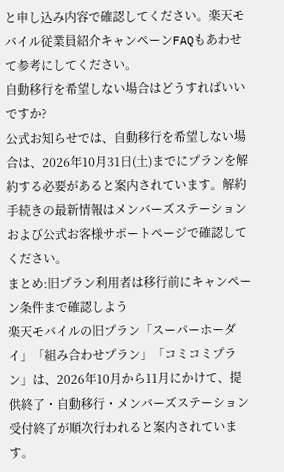と申し込み内容で確認してください。楽天モバイル従業員紹介キャンペーンFAQもあわせて参考にしてください。
自動移行を希望しない場合はどうすればいいですか?
公式お知らせでは、自動移行を希望しない場合は、2026年10月31日(土)までにプランを解約する必要があると案内されています。解約手続きの最新情報はメンバーズステーションおよび公式お客様サポートページで確認してください。
まとめ:旧プラン利用者は移行前にキャンペーン条件まで確認しよう
楽天モバイルの旧プラン「スーパーホーダイ」「組み合わせプラン」「コミコミプラン」は、2026年10月から11月にかけて、提供終了・自動移行・メンバーズステーション受付終了が順次行われると案内されています。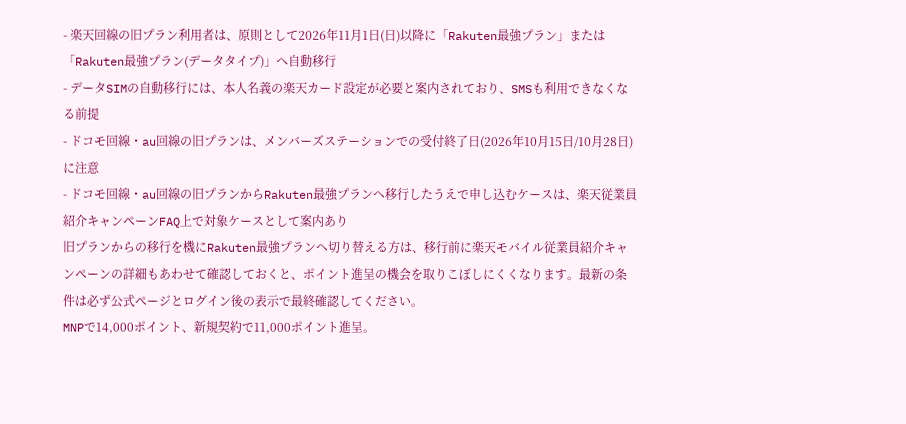- 楽天回線の旧プラン利用者は、原則として2026年11月1日(日)以降に「Rakuten最強プラン」または「Rakuten最強プラン(データタイプ)」へ自動移行
- データSIMの自動移行には、本人名義の楽天カード設定が必要と案内されており、SMSも利用できなくなる前提
- ドコモ回線・au回線の旧プランは、メンバーズステーションでの受付終了日(2026年10月15日/10月28日)に注意
- ドコモ回線・au回線の旧プランからRakuten最強プランへ移行したうえで申し込むケースは、楽天従業員紹介キャンペーンFAQ上で対象ケースとして案内あり
旧プランからの移行を機にRakuten最強プランへ切り替える方は、移行前に楽天モバイル従業員紹介キャンペーンの詳細もあわせて確認しておくと、ポイント進呈の機会を取りこぼしにくくなります。最新の条件は必ず公式ページとログイン後の表示で最終確認してください。
MNPで14,000ポイント、新規契約で11,000ポイント進呈。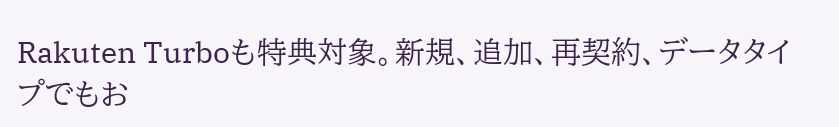Rakuten Turboも特典対象。新規、追加、再契約、データタイプでもお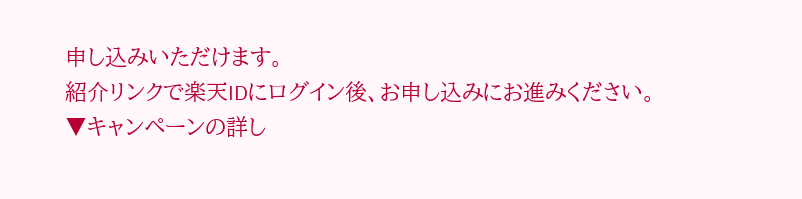申し込みいただけます。
紹介リンクで楽天IDにログイン後、お申し込みにお進みください。
▼キャンペーンの詳し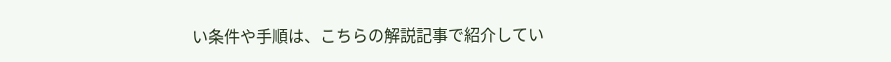い条件や手順は、こちらの解説記事で紹介してい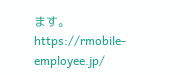ます。
https://rmobile-employee.jp/